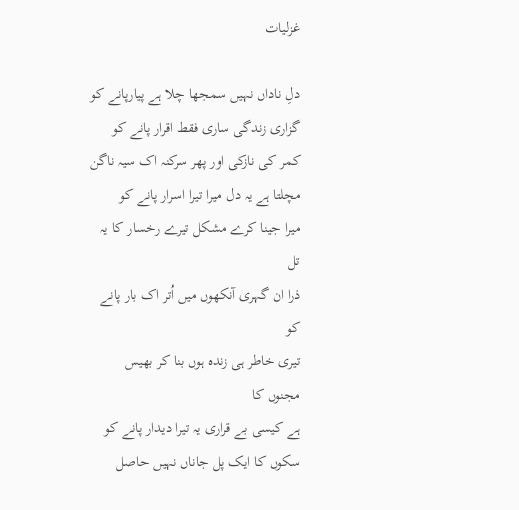غزلیات

دلِ ناداں نہیں سمجھا چلا ہے پیارپانے کو
گزاری زندگی ساری فقط اقرار پانے کو
کمر کی نازکی اور پھر سرکنہ اک سیہ ناگن
مچلتا ہے یہ دل میرا تیرا اسرار پانے کو
میرا جینا کرے مشکل تیرے رخسار کا یہ تل
ذرا ان گہری آنکھوں میں اُتر اک بار پانے کو
تیری خاطر ہی زندہ ہوں بنا کر بھیس مجنوں کا
ہے کیسی بے قراری یہ تیرا دیدار پانے کو
سکوں کا ایک پل جاناں نہیں حاصل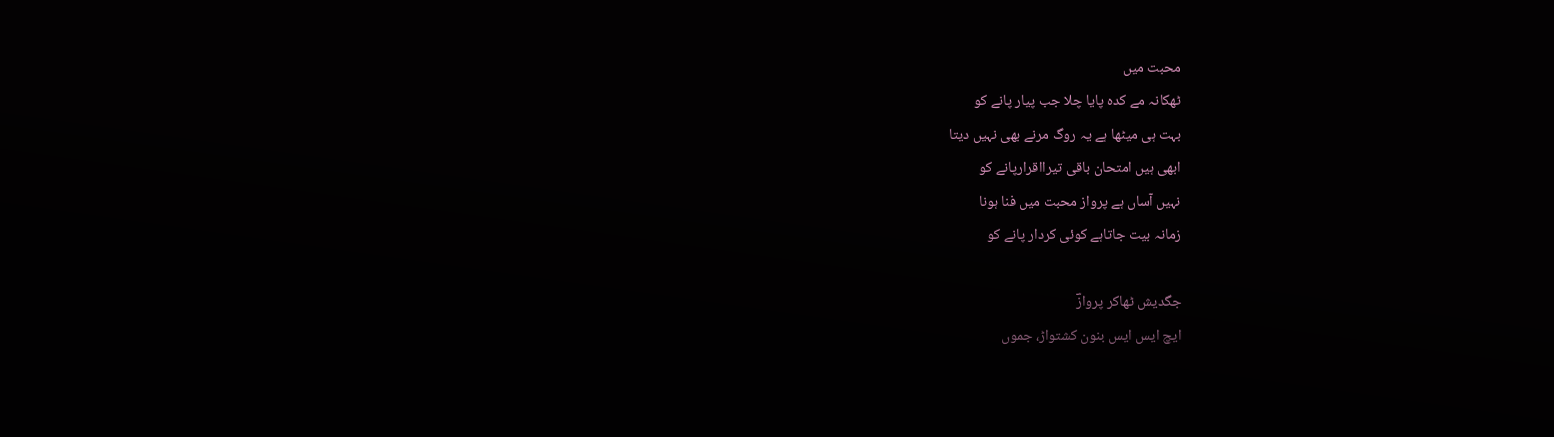محبت میں
ٹھکانہ مے کدہ پایا چلا جب پیار پانے کو
بہت ہی میٹھا ہے یہ روگ مرنے بھی نہیں دیتا
ابھی ہیں امتحان باقی تیرااقرارپانے کو
نہیں آساں ہے پرواز محبت میں فنا ہونا
زمانہ بیت جاتاہے کوئی کردار پانے کو

جگدیش ٹھاکر پروازؔ
ایچ ایس ایس بنون کشتواڑ، جموں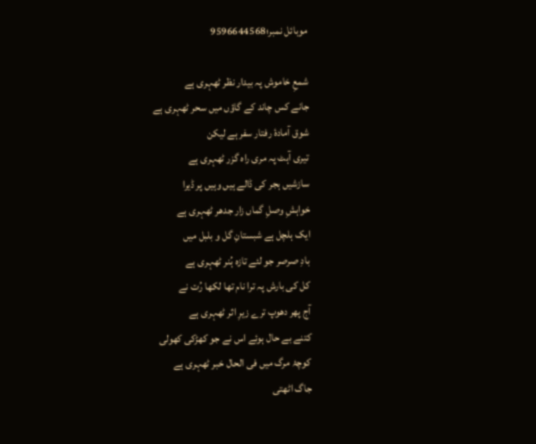موبائل نمبر؛9596644568

شمعِ خاموش پہ بیدار نظر ٹھہری ہے
جانے کس چاند کے گاؤں میں سحر ٹھہری ہے
شوق آمادۂ رفتار سفر ہے لیکن
تیری آہٹ پہ مری راہ گزر ٹھہری ہے
سازشیں ہجر کی ڈالے ہیں وہیں پر ڈیرا
خواہشِ وصلِ گماں زار جدھر ٹھہری ہے
ایک ہلچل ہے شبستانِ گل و بلبل میں
بادِ صرصر جو لئے تازہ ہُنر ٹھہری ہے
کل کی بارش پہ ترا نام تھا لکھا رُت نے
آج پھر دھوپ ترے زیرِ اثر ٹھہری ہے
کتنے بے حال ہوئے اس نے جو کھڑکی کھولی
کوچۂ مرگ میں فی الحال خبر ٹھہری ہے
جاگ اٹھتی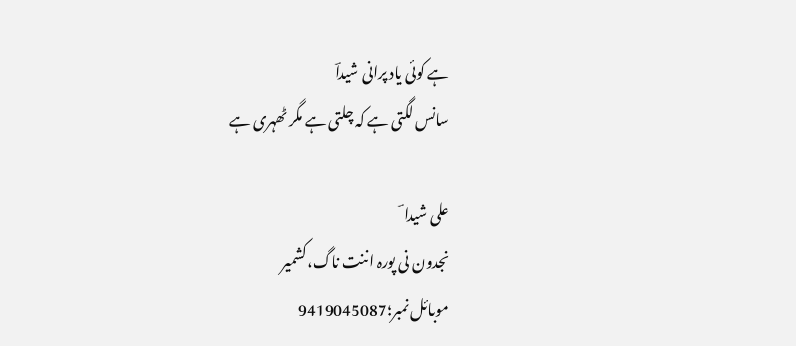ہے کوئی یاد پرانی شیداؔ
سانس لگتی ہے کہ چلتی ہے مگر ٹھہری ہے

علی شیدا ؔ
نجدون نی پورہ اننت ناگ،کشمیر
موبائل نمبر؛9419045087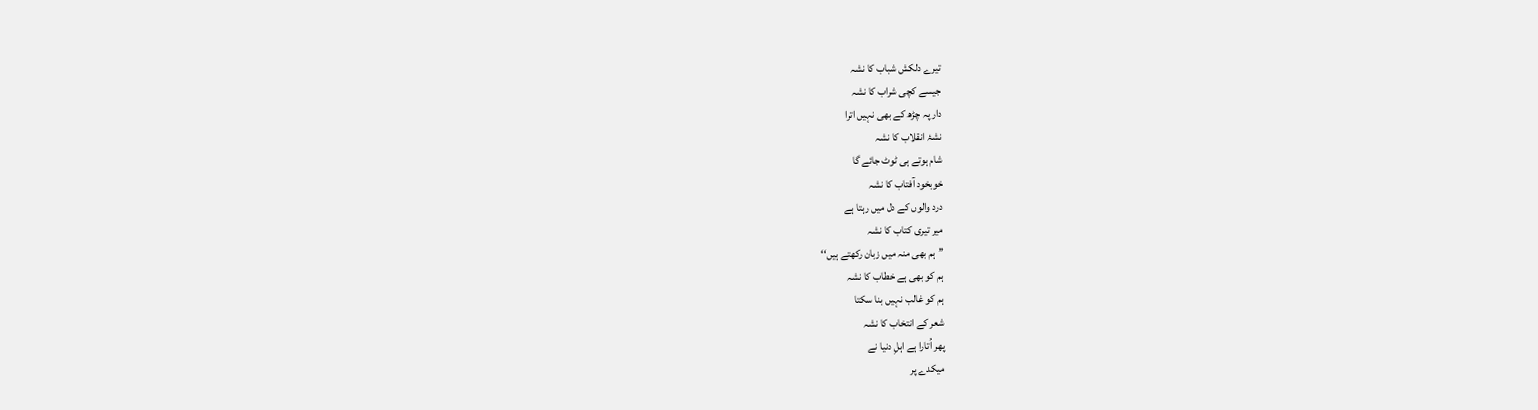تیرے دلکش شباب کا نشہ
جیسے کچی شراب کا نشہ
دار پہ چڑھ کے بھی نہیں اترا
نشۂ انقلاب کا نشہ
شام ہوتے ہی ٹوٹ جائے گا
خوبخود آفتاب کا نشہ
درد والوں کے دل میں رہتا ہے
میر تیری کتاب کا نشہ
’’ہم بھی منہ میں زبان رکھتے ہیں‘‘
ہم کو بھی ہے خطاب کا نشہ
ہم کو غالب نہیں بنا سکتا
شعر کے انتخاب کا نشہ
پھر اُتارا ہے اہلِ دنیا نے
میکدے پر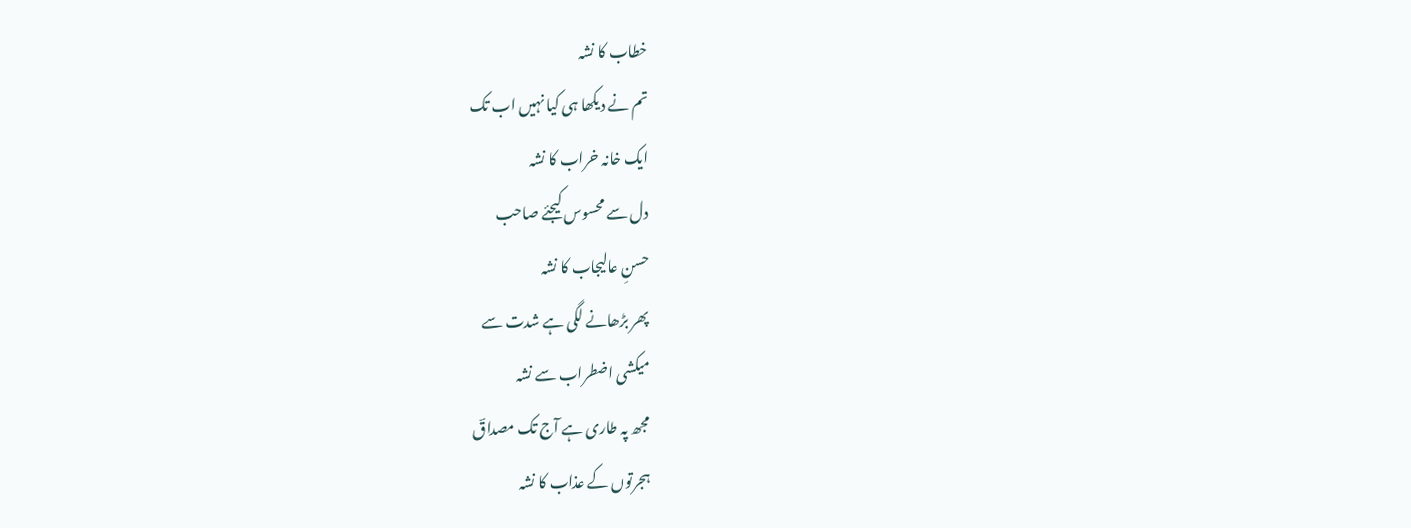خطاب کا نشہ
تم نے دیکھا ہی کیا نہیں اب تک
ایک خانہ خراب کا نشہ
دل سے محسوس کیجئے صاحب
حسنِ عالیجاب کا نشہ
پھر بڑھانے لگی ہے شدت سے
میکشی اضطراب سے نشہ
مجھ پہ طاری ہے آج تک مصداقؔ
ہجرتوں کے عذاب کا نشہ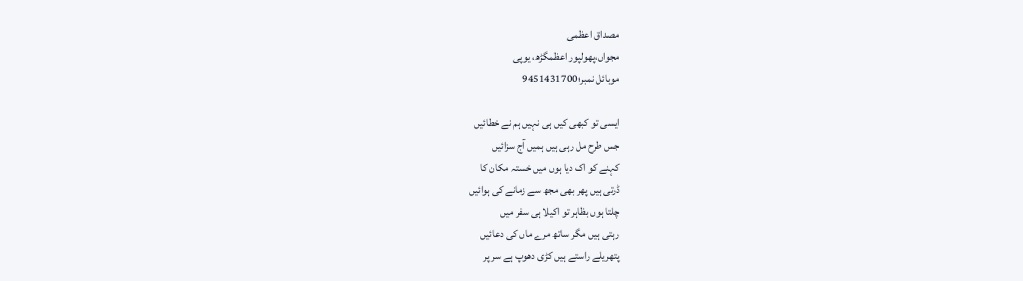مصداق اعظمی
مجواں،پھولپور اعظمگڑھ، یوپی
موبائل نمبر؛9451431700

ایسی تو کبھی کیں ہی نہیں ہم نے خطائیں
جس طرح مل رہی ہیں ہمیں آج سزائیں
کہنے کو اک دیا ہوں میں خستہ مکان کا
ڈرتی ہیں پھر بھی مجھ سے زمانے کی ہوائیں
چلتا ہوں بظاہر تو اکیلا ہی سفر میں
رہتی ہیں مگر ساتھ مرے ماں کی دعائیں
پتھریلے راستے ہیں کڑی دھوپ ہے سر پر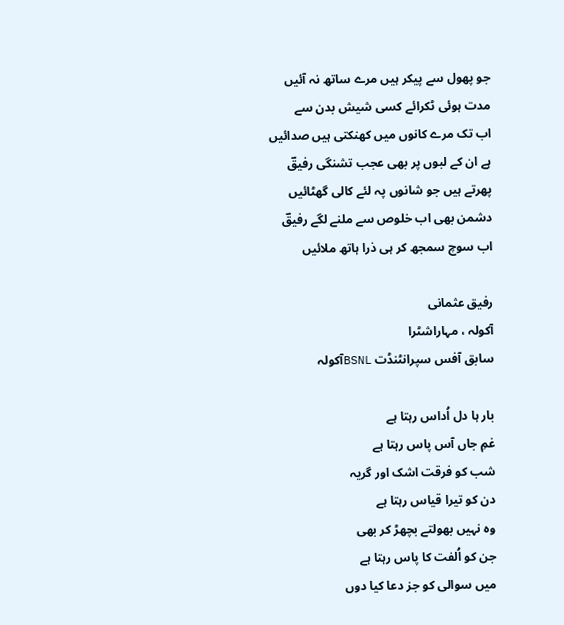جو پھول سے پیکر ہیں مرے ساتھ نہ آئیں
مدت ہوئی ٹکرائے کسی شیش بدن سے
اب تک مرے کانوں میں کھنکتی ہیں صدائیں
ہے ان کے لبوں پر بھی عجب تشنگی رفیقؔ
پھرتے ہیں جو شانوں پہ لئے کالی گھٹائیں
دشمن بھی اب خلوص سے ملنے لگے رفیقؔ
اب سوچ سمجھ کر ہی ذرا ہاتھ ملائیں

رفیق عثمانی
آکولہ ، مہاراشٹرا
سابق آفس سپرانٹنڈت BSNLآکولہ

بار ہا دل اُداس رہتا ہے
غمِ جاں آس پاس رہتا ہے
شب کو فرقت اشک اور گریہ
دن کو تیرا قیاس رہتا ہے
وہ نہیں بھولتے بچھڑ کر بھی
جن کو اُلفت کا پاس رہتا ہے
میں سوالی کو جز دعا کیا دوں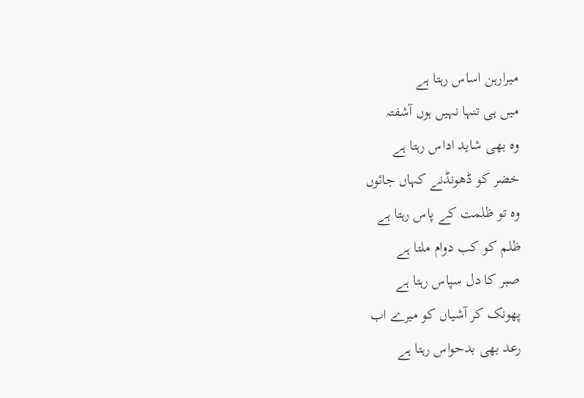میرارہن اساس رہتا ہے
میں ہی تنہا نہیں ہوں آشفتہ
وہ بھی شاید اداس رہتا ہے
خضر کو ڈھونڈنے کہاں جائوں
وہ تو ظلمت کے پاس رہتا ہے
ظلم کو کب دوام ملتا ہے
صبر کا دل سپاس رہتا ہے
پھونک کر آشیاں کو میرے اب
رعد بھی بدحواس رہتا ہے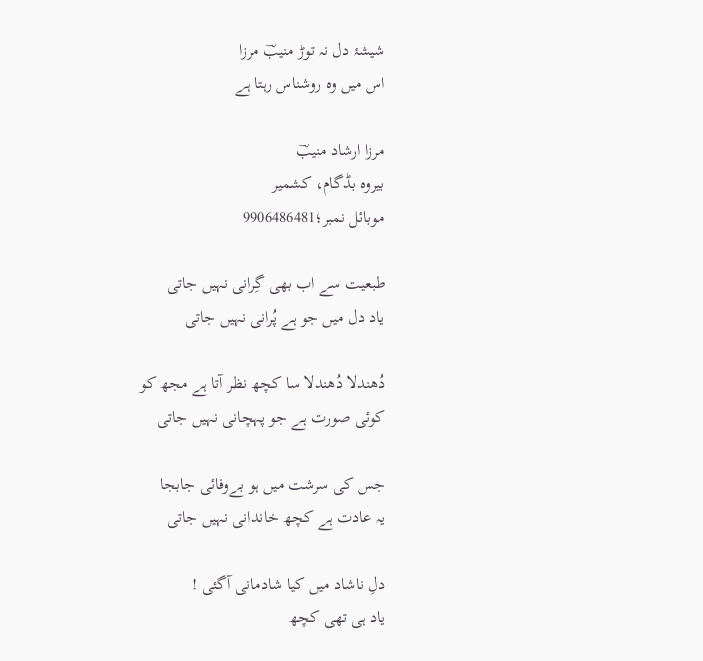شیشۂ دل نہ توڑ منیبؔ مرزا
اس میں وہ روشناس رہتا ہے

مرزا ارشاد منیبؔ
بیروہ بڈگام، کشمیر
موبائل نمبر؛9906486481

طبعیت سے اب بھی گِرانی نہیں جاتی
یاد دل میں جو ہے پُرانی نہیں جاتی

دُھندلا دُھندلا سا کچھ نظر آتا ہے مجھ کو
کوئی صورت ہے جو پہچانی نہیں جاتی

جس کی سرشت میں ہو بےوفائی جابجا
یہ عادت ہے کچھ خاندانی نہیں جاتی

دلِ ناشاد میں کیا شادمانی آگئی !
یاد ہی تھی کچھ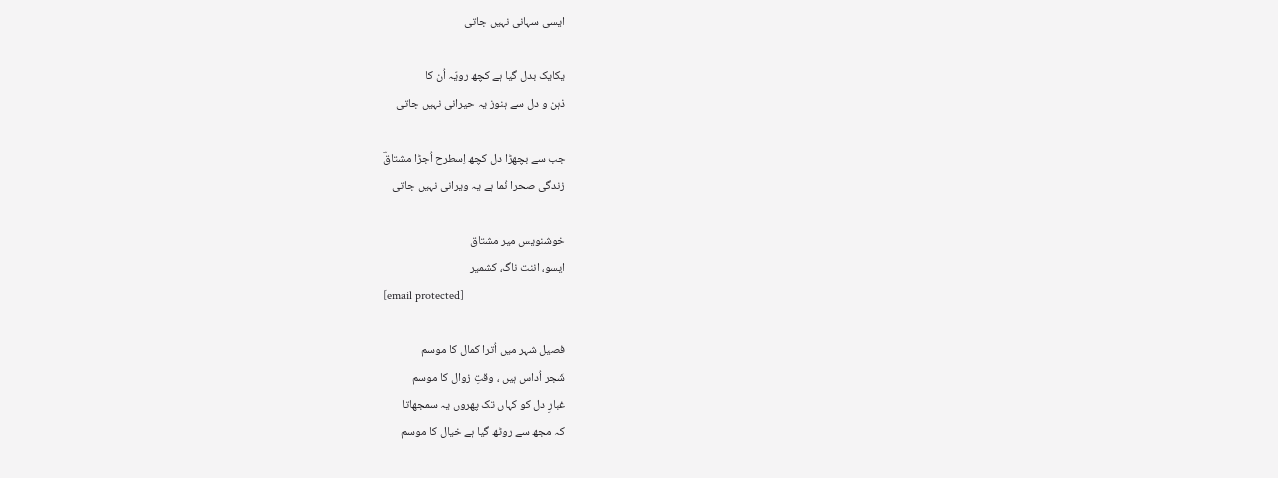ایسی سہانی نہیں جاتی

یکایک بدل گیا ہے کچھ رویّہ اُن کا
ذہن و دل سے ہنوز یہ حیرانی نہیں جاتی

جب سے بچھڑا دل کچھ اِسطرح اُجڑا مشتاقؔ
زندگی صحرا نُما ہے یہ ویرانی نہیں جاتی

خوشنویس میر مشتاق
ایسو، اننت ناگ، کشمیر
[email protected]

فصیل شہر میں اُترا کمال کا موسم
شَجر اُداس ہیں ، وقتِ زوال کا موسم
غبارِ دل کو کہاں تک پھروں یہ سمجھاتا
کہ مجھ سے روٹھ گیا ہے خیال کا موسم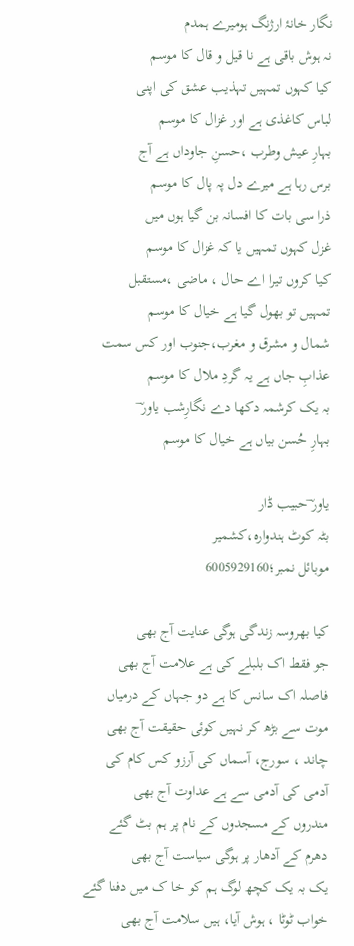نگار خانۂ ارژنگ ہومیرے ہمدم
نہ ہوش باقی ہے نا قیل و قال کا موسم
کیا کہوں تمہیں تہذیب عشق کی اپنی
لباس کاغذی ہے اور غزال کا موسم
بہارِ عیش وطرب ،حسنِ جاوداں ہے آج
برس رہا ہے میرے دل پہ پال کا موسم
ذرا سی بات کا افسانہ بن گیا ہوں میں
غزل کہوں تمہیں یا کہ غزال کا موسم
کیا کروں تیرا اے حال ، ماضی ،مستقبل
تمہیں تو بھول گیا ہے خیال کا موسم
شمال و مشرق و مغرب،جنوب اور کس سمت
عذابِ جاں ہے یہ گردِ ملال کا موسم
بہ یک کرشمہ دکھا دے نگارِشب یاور ؔ
بہارِ حُسن بیاں ہے خیال کا موسم

یاور ؔحبیب ڈار
بٹہ کوٹ ہندوارہ،کشمیر
موبائل نمبر؛6005929160

کیا بھروسہ زندگی ہوگی عنایت آج بھی
جو فقط اک بلبلے کی ہے علامت آج بھی
فاصلہ اک سانس کا ہے دو جہاں کے درمیاں
موت سے بڑھ کر نہیں کوئی حقیقت آج بھی
چاند ، سورج، آسماں کی آرزو کس کام کی
آدمی کی آدمی سے ہے عداوت آج بھی
مندروں کے مسجدوں کے نام پر ہم بٹ گئے
دھرم کے آدھار پر ہوگی سیاست آج بھی
یک بہ یک کچھ لوگ ہم کو خا ک میں دفنا گئے
خواب ٹوٹا ، ہوش آیا، ہیں سلامت آج بھی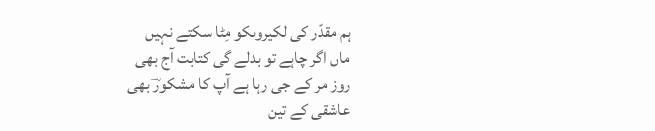ہم مقدّر کی لکیروںکو مِٹا سکتے نہیں
ماں اگر چاہے تو بدلے گی کتابت آج بھی
روز مر کے جی رہا ہے آپ کا مشکورؔ بھی
عاشقی کے تین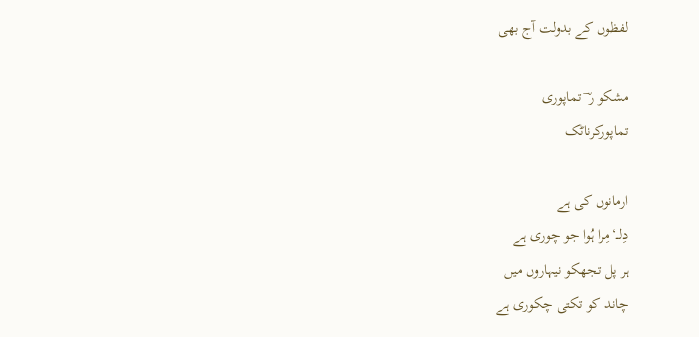لفظوں کے بدولت آج بھی

مشکو ر ؔ تماپوری
تماپورکرناٹک

ارمانوں کی ہے
دِلــ‘مِرا ہُوا جو چوری ہے
ہر پل تجھکو نیہاروں میں
چاند کو تکتی چکوری ہے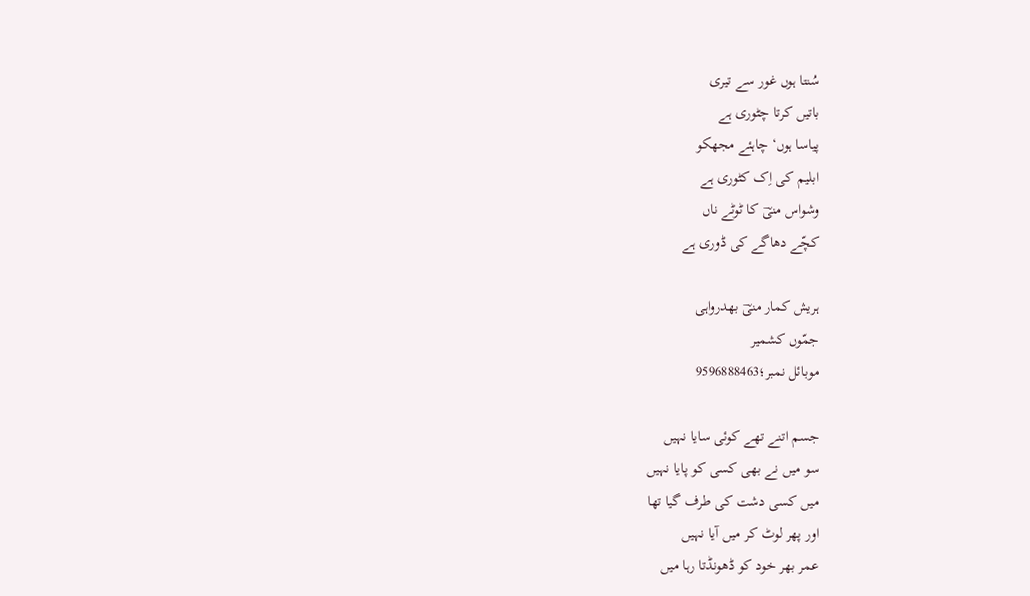سُنتا ہوں غور سے تیری
باتیں کرتا چٹوری ہے
پیاسا ہوں‘ چاہئے مجھکو
ابلیم کی اِک کٹوری ہے
وشواس منیؔ کا ٹوٹے ناں
کچّے دھاگے کی ڈوری ہے

ہریش کمار منیؔ بھدرواہی
جمّوں کشمیر
موبائل نمبر؛9596888463

جسم اتنے تھے کوئی سایا نہیں
سو میں نے بھی کسی کو پایا نہیں
میں کسی دشت کی طرف گیا تھا
اور پھر لوٹ کر میں آیا نہیں
عمر بھر خود کو ڈھونڈتا رہا میں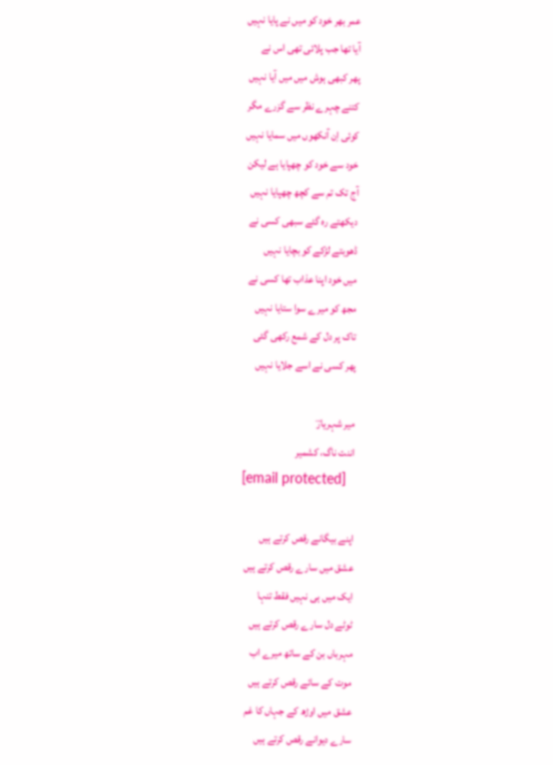عمر بھر خود کو میں نے پایا نہیں
آیا تھا جب پلائی تھی اس نے
پھر کبھی ہوش میں میں آیا نہیں
کتنے چہرے نظر سے گزرے مگر
کوئی اِن آنکھوں میں سمایا نہیں
خود سے خود کو چھپایا ہے لیکن
آج تک تم سے کچھ چھپایا نہیں
دیکھتے رہ گئے سبھی کسی نے
ڈھوبتے لڑکے کو بچایا نہیں
میں خود اپنا عذاب تھا کسی نے
مجھ کو میرے سوا ستایا نہیں
تاک پر دل کے شمع رکھی گئی
پھر کسی نے اسے جلایا نہیں

میر شہریارؔ
اننت ناگ، کشمیر
[email protected]

اپنے بیگانے رقص کرتے ہیں
عشق میں سارے رقص کرتے ہیں
ایک میں ہی نہیں فقط تنہا
ٹوٹے دل سارے رقص کرتے ہیں
مہرباں بن کے ساتھ میرے اب
موت کے سائے رقص کرتے ہیں
عشق میں اوڑھ کے جہاں کا غم
سارے دیوانے رقص کرتے ہیں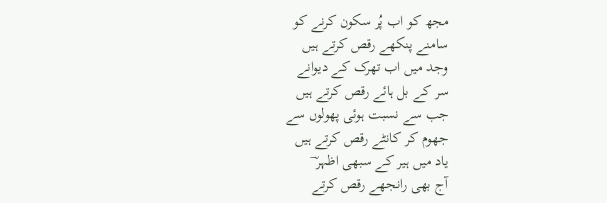مجھ کو اب پُر سکون کرنے کو
سامنے پنکھے رقص کرتے ہیں
وجد میں اب تھرک کے دیوانے
سر کے بل ہائے رقص کرتے ہیں
جب سے نسبت ہوئی پھولوں سے
جھوم کر کانٹے رقص کرتے ہیں
یاد میں ہیر کے سبھی اظہر ؔ
آج بھی رانجھے رقص کرتے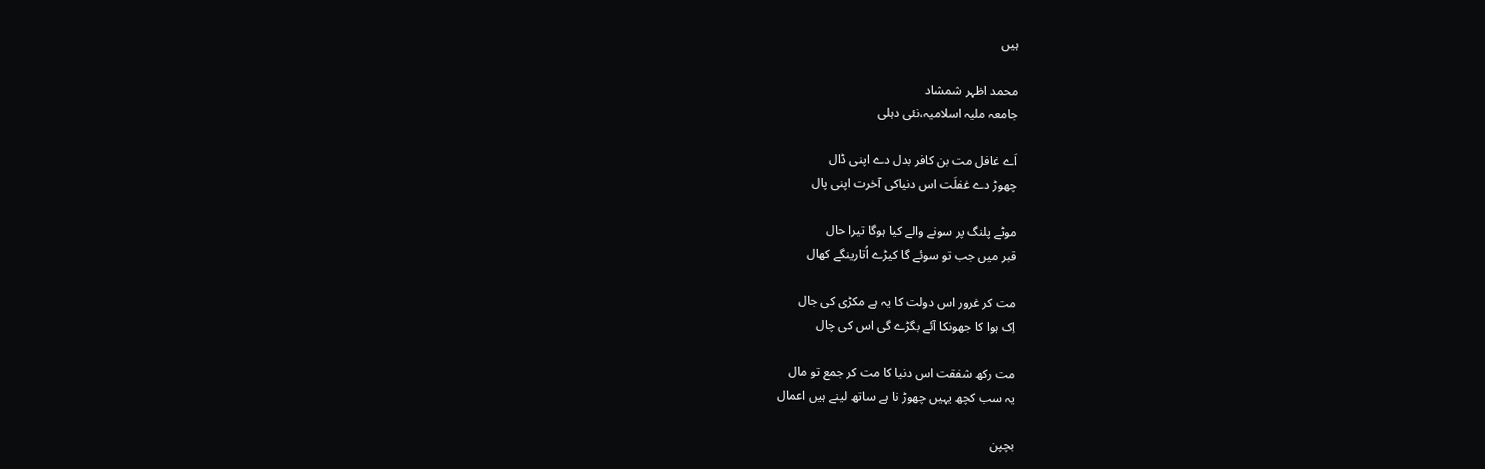ہیں

محمد اظہر شمشاد
جامعہ ملیہ اسلامیہ،نئی دہلی

اَے غافل مت بن کافر بدل دے اپنی ڈال
چھوڑ دے غفلَت اس دنیاکی آخرت اپنی پال

موٹے پلنگ پر سونے والے کیا ہوگا تیرا حال
قبر میں جب تو سوئے گا کیڑے اُتارینگے کھال

مت کر غرور اس دولت کا یہ ہے مکڑی کی جال
اِک ہوا کا جھونکا آئے بگڑے گی اس کی چال

مت رکھ شفقت اس دنیا کا مت کر جمع تو مال
یہ سب کچھ یہیں چھوڑ نا ہے ساتھ لینے ہیں اعمال

بچپن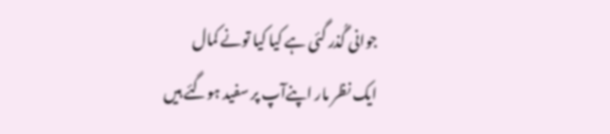جوانی گُذر گئی ہے کیا کیا تونے کمال
ایک نظر مار اپنےآپ پر سفید ہوگئے ہیں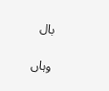بال

وہاں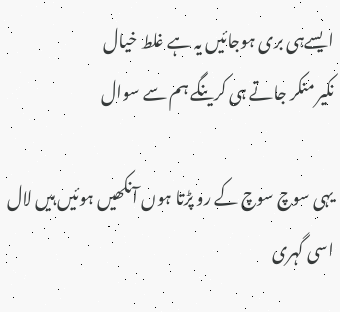ایسےہی بری ہوجائیں یہ ہے غلط خیال
نکیر منکر جاتے ہی کرینگے ہم سے سوال

یہی سوچ سوچ کے رو پڑتا ہوں آنکھیں ہوئیں ہیں لال
اسی گہری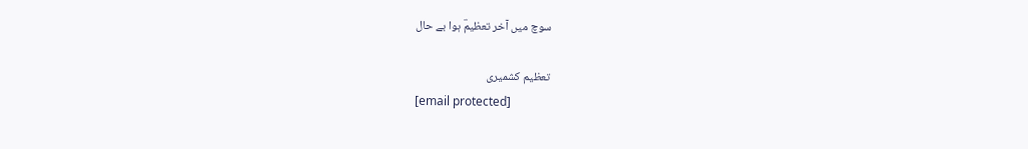سوچ میں آخر تعظیمؔ ہوا بے حال

تعظیم کشمیری
[email protected]